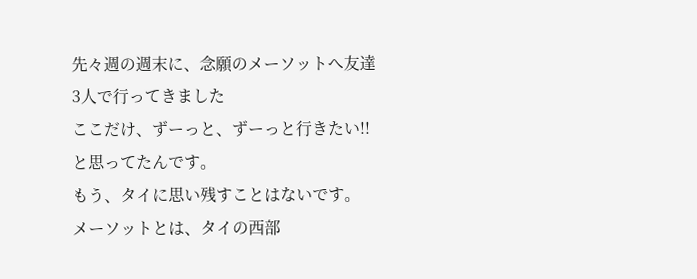先々週の週末に、念願のメーソットへ友達3人で行ってきました
ここだけ、ずーっと、ずーっと行きたい!!と思ってたんです。
もう、タイに思い残すことはないです。
メーソットとは、タイの西部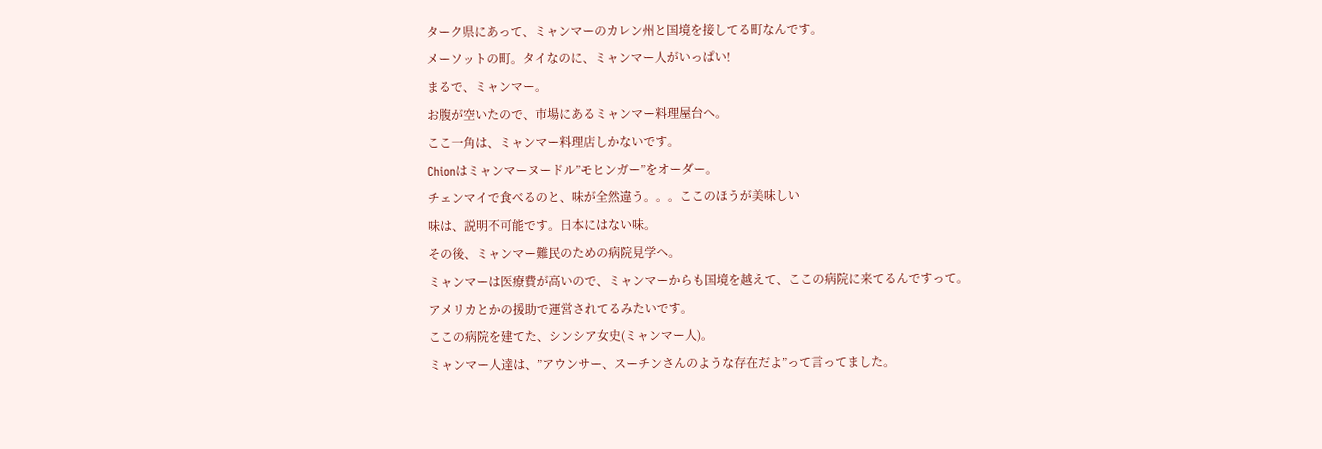ターク県にあって、ミャンマーのカレン州と国境を接してる町なんです。
メーソットの町。タイなのに、ミャンマー人がいっぱい!
まるで、ミャンマー。
お腹が空いたので、市場にあるミャンマー料理屋台へ。
ここ一角は、ミャンマー料理店しかないです。
Chionはミャンマーヌードル”モヒンガー”をオーダー。
チェンマイで食べるのと、味が全然違う。。。ここのほうが美味しい
味は、説明不可能です。日本にはない味。
その後、ミャンマー難民のための病院見学へ。
ミャンマーは医療費が高いので、ミャンマーからも国境を越えて、ここの病院に来てるんですって。
アメリカとかの援助で運営されてるみたいです。
ここの病院を建てた、シンシア女史(ミャンマー人)。
ミャンマー人達は、”アウンサー、スーチンさんのような存在だよ”って言ってました。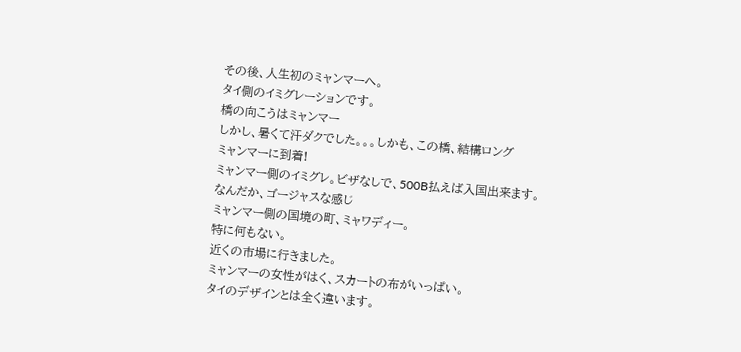その後、人生初のミャンマーへ。
タイ側のイミグレーションです。
橋の向こうはミャンマー
しかし、暑くて汗ダクでした。。。しかも、この橋、結構ロング
ミャンマーに到着!
ミャンマー側のイミグレ。ビザなしで、500B払えば入国出来ます。
なんだか、ゴージャスな感じ
ミャンマー側の国境の町、ミャワディー。
特に何もない。
近くの市場に行きました。
ミャンマーの女性がはく、スカートの布がいっぱい。
タイのデザインとは全く違います。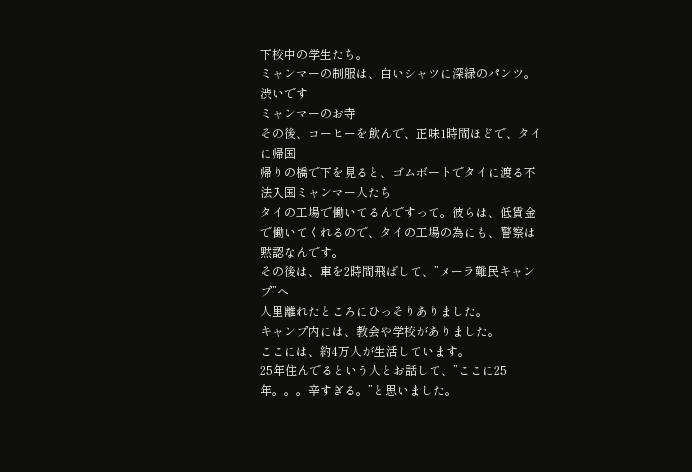下校中の学生たち。
ミャンマーの制服は、白いシャツに深緑のパンツ。
渋いです
ミャンマーのお寺
その後、コーヒーを飲んで、正味1時間ほどで、タイに帰国
帰りの橋で下を見ると、ゴムボートでタイに渡る不法入国ミャンマー人たち
タイの工場で働いてるんですって。彼らは、低賃金で働いてくれるので、タイの工場の為にも、警察は黙認なんです。
その後は、車を2時間飛ばして、”メーラ難民キャンプ”へ
人里離れたところにひっそりありました。
キャンプ内には、教会や学校がありました。
ここには、約4万人が生活しています。
25年住んでるという人とお話して、”ここに25年。。。辛すぎる。”と思いました。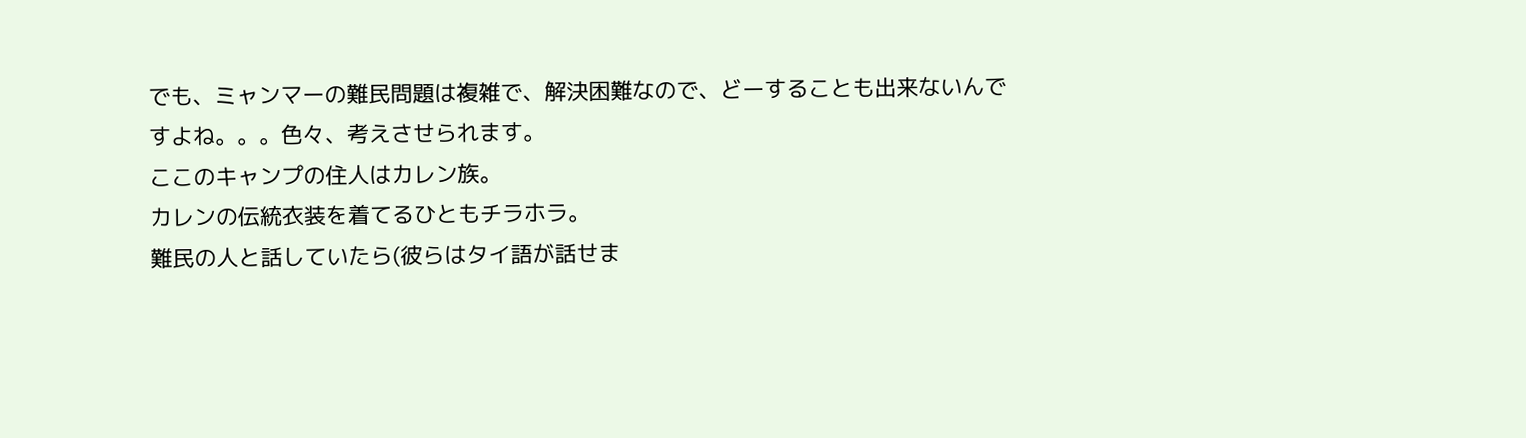でも、ミャンマーの難民問題は複雑で、解決困難なので、どーすることも出来ないんですよね。。。色々、考えさせられます。
ここのキャンプの住人はカレン族。
カレンの伝統衣装を着てるひともチラホラ。
難民の人と話していたら(彼らはタイ語が話せま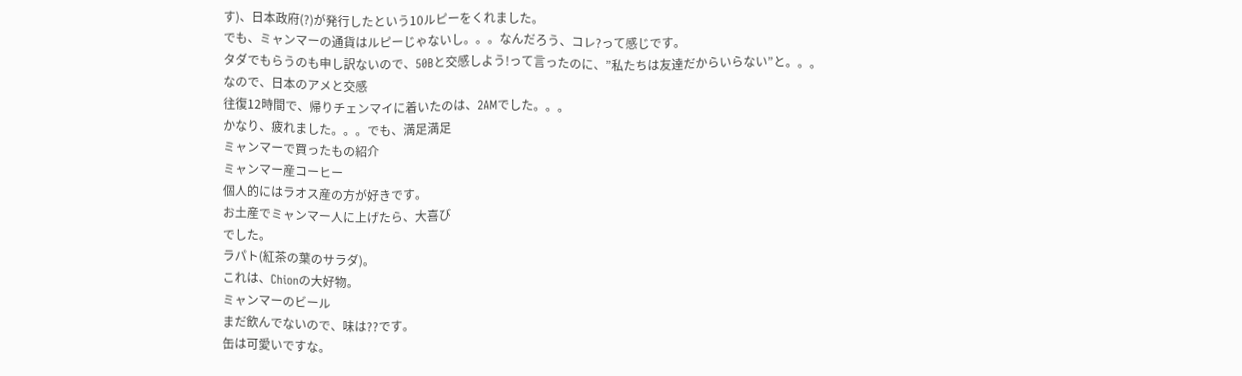す)、日本政府(?)が発行したという10ルピーをくれました。
でも、ミャンマーの通貨はルピーじゃないし。。。なんだろう、コレ?って感じです。
タダでもらうのも申し訳ないので、50Bと交感しよう!って言ったのに、”私たちは友達だからいらない”と。。。
なので、日本のアメと交感
往復12時間で、帰りチェンマイに着いたのは、2AMでした。。。
かなり、疲れました。。。でも、満足満足
ミャンマーで買ったもの紹介
ミャンマー産コーヒー
個人的にはラオス産の方が好きです。
お土産でミャンマー人に上げたら、大喜び
でした。
ラパト(紅茶の葉のサラダ)。
これは、Chionの大好物。
ミャンマーのビール
まだ飲んでないので、味は??です。
缶は可愛いですな。